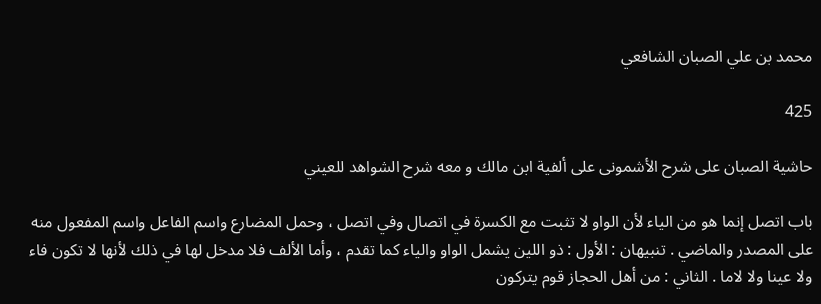محمد بن علي الصبان الشافعي

425

حاشية الصبان على شرح الأشمونى على ألفية ابن مالك و معه شرح الشواهد للعيني

باب اتصل إنما هو من الياء لأن الواو لا تثبت مع الكسرة في اتصال وفي اتصل ، وحمل المضارع واسم الفاعل واسم المفعول منه على المصدر والماضي . تنبيهان : الأول : ذو اللين يشمل الواو والياء كما تقدم ، وأما الألف فلا مدخل لها في ذلك لأنها لا تكون فاء ولا عينا ولا لاما . الثاني : من أهل الحجاز قوم يتركون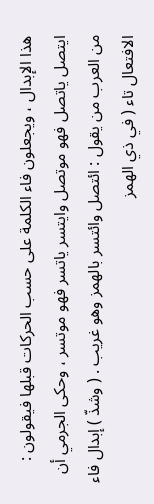هذا الإبدال ، ويجعلون فاء الكلمة على حسب الحركات قبلها فيقولون : ايتصل ياتصل فهو موتصل وايتسر ياتسر فهو موتسر ، وحكى الجرمي أن من العرب من يقول : ائتصل وائتسر بالهمز وهو غريب . ( وشذّ ) إبدال فاء الافتعال تاء ( في ذي الهمز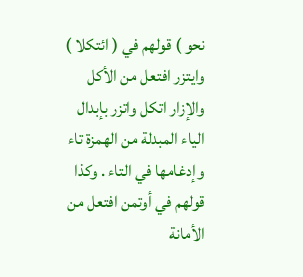نحو ) قولهم في ( ائتكلا ) وايتزر افتعل من الأكل والإزار اتكل واتزر بإبدال الياء المبدلة من الهمزة تاء وإدغامها في التاء . وكذا قولهم في أوتمن افتعل من الأمانة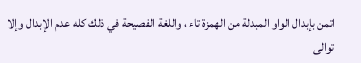اتمن بإبدال الواو المبدلة من الهمزة تاء ، واللغة الفصيحة في ذلك كله عدم الإبدال وإلا توالى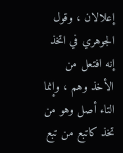إعلالان ، وقول الجوهري في اتخذ إنه افتعل من الأخذ وهم ، وإنما التاء أصل وهو من تخذ كاتبع من تبع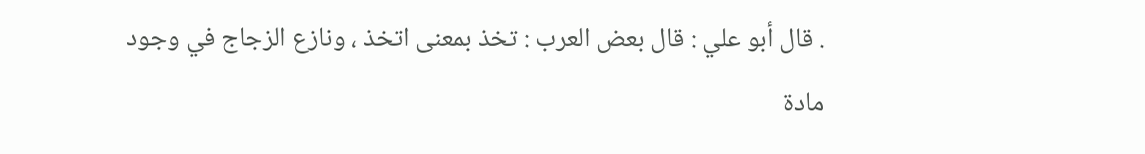. قال أبو علي : قال بعض العرب : تخذ بمعنى اتخذ ، ونازع الزجاج في وجود مادة